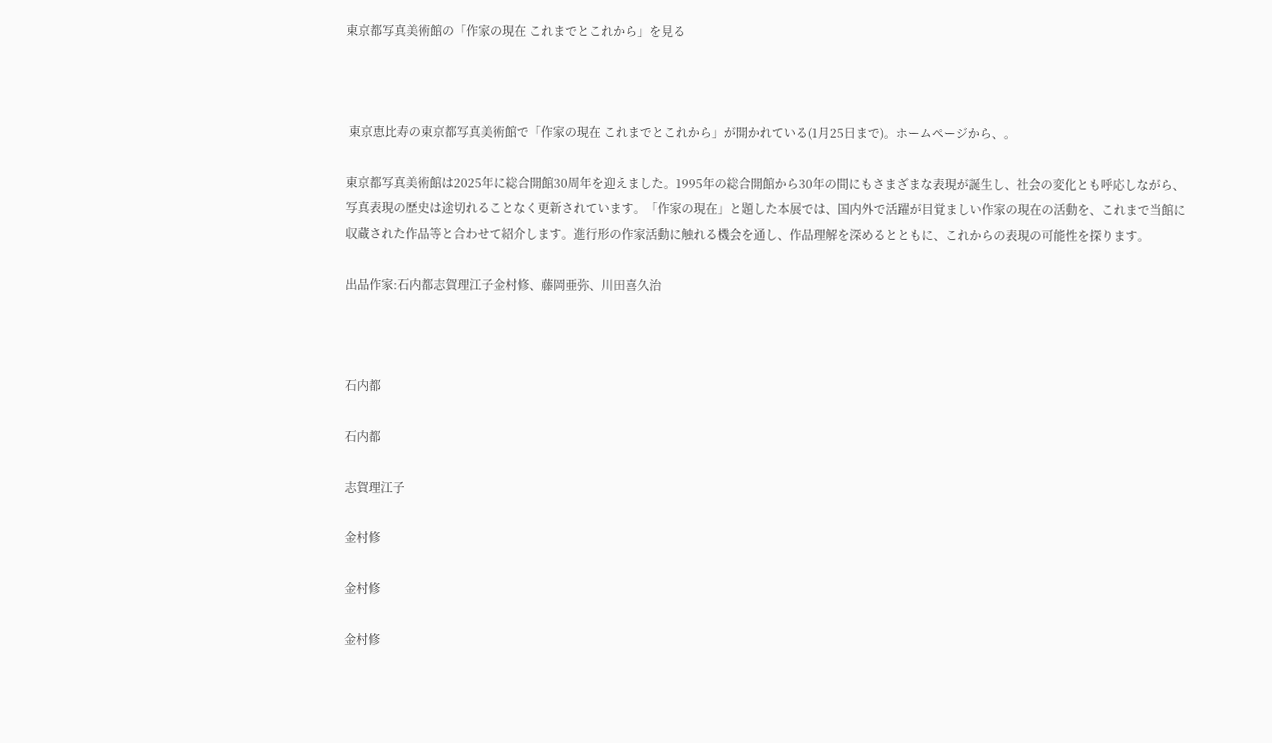東京都写真美術館の「作家の現在 これまでとこれから」を見る



 東京恵比寿の東京都写真美術館で「作家の現在 これまでとこれから」が開かれている(1月25日まで)。ホームページから、。

東京都写真美術館は2025年に総合開館30周年を迎えました。1995年の総合開館から30年の間にもさまざまな表現が誕生し、社会の変化とも呼応しながら、写真表現の歴史は途切れることなく更新されています。「作家の現在」と題した本展では、国内外で活躍が目覚ましい作家の現在の活動を、これまで当館に収蔵された作品等と合わせて紹介します。進行形の作家活動に触れる機会を通し、作品理解を深めるとともに、これからの表現の可能性を探ります。

出品作家:石内都志賀理江子金村修、藤岡亜弥、川田喜久治



石内都

石内都

志賀理江子

金村修

金村修

金村修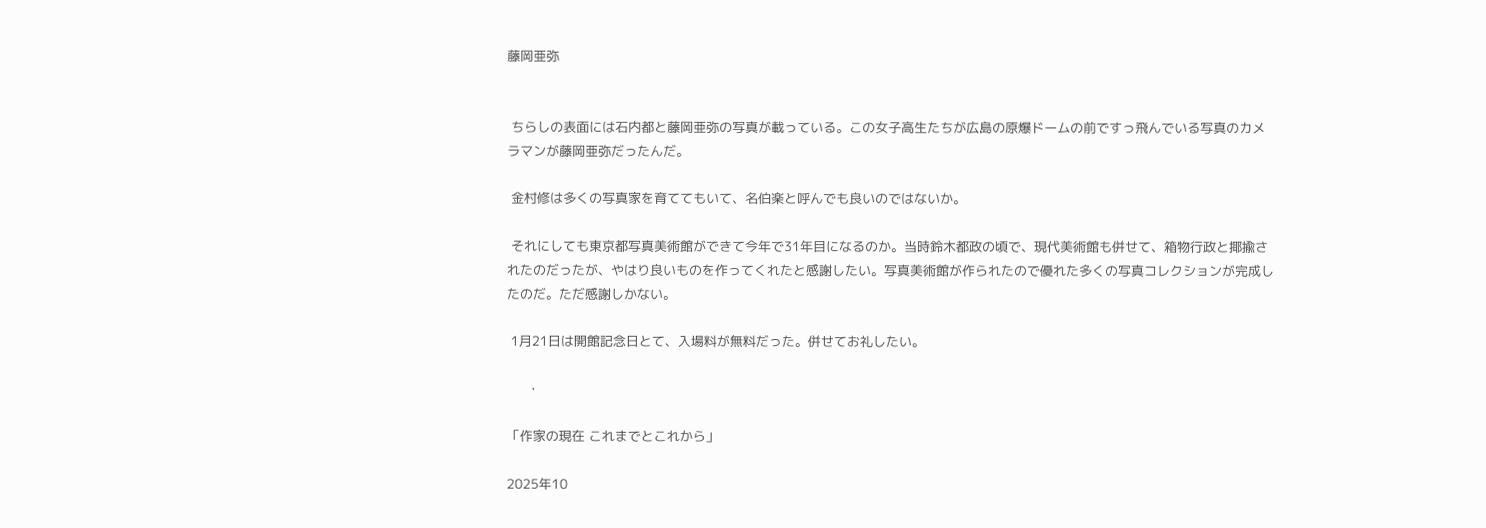藤岡亜弥


 ちらしの表面には石内都と藤岡亜弥の写真が載っている。この女子高生たちが広島の原爆ドームの前ですっ飛んでいる写真のカメラマンが藤岡亜弥だったんだ。

 金村修は多くの写真家を育ててもいて、名伯楽と呼んでも良いのではないか。

 それにしても東京都写真美術館ができて今年で31年目になるのか。当時鈴木都政の頃で、現代美術館も併せて、箱物行政と揶揄されたのだったが、やはり良いものを作ってくれたと感謝したい。写真美術館が作られたので優れた多くの写真コレクションが完成したのだ。ただ感謝しかない。

 1月21日は開館記念日とて、入場料が無料だった。併せてお礼したい。

     ・

「作家の現在 これまでとこれから」

2025年10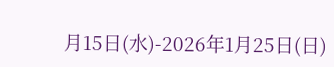月15日(水)-2026年1月25日(日)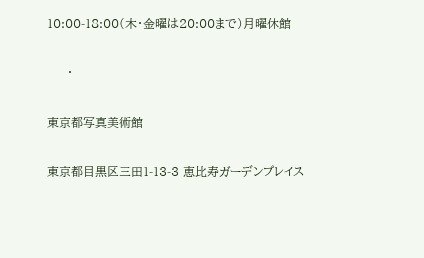10:00-18:00(木・金曜は20:00まで)月曜休館

     ・

東京都写真美術館

東京都目黒区三田1-13-3 恵比寿ガーデンプレイス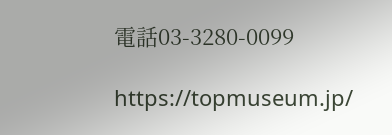電話03-3280-0099

https://topmuseum.jp/